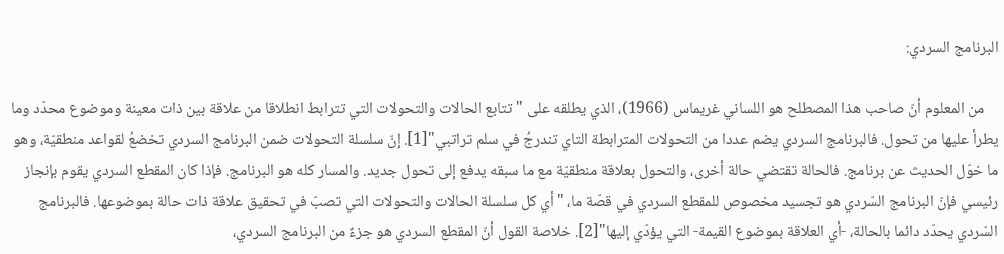البرنامج السردي:

    من المعلوم أنّ صاحب هذا المصطلح هو اللساني غريماس (1966)، الذي يطلقه على "تتابع الحالات والتحولات التي تترابط انطلاقا من علاقة بين ذات معينة وموضوع محدّد وما يطرأ عليها من تحول. فالبرنامج السردي يضم عددا من التحولات المترابطة التاي تندرجُ في سلم تراتبي"[1]. إنّ سلسلة التحولات ضمن البرنامج السردي تخضعُ لقواعد منطقيّة، وهو ما خوّل الحديث عن برنامج. فالحالة تقتضي حالة أخرى، والتحول بعلاقة منطقيّة مع ما سبقه يدفع إلى تحول جديد. والمسار كله هو البرنامج. فإذا كان المقطع السردي يقوم بإنجاز رئيسي فإنّ البرنامج السّردي هو تجسيد مخصوص للمقطع السردي في قصّة ما، "أي كل سلسلة الحالات والتحولات التي تصبّ في تحقيق علاقة ذات حالة بموضوعها. فالبرنامج السّردي يحدّد دائما بالحالة، -أي العلاقة بموضوع القيمة- التي يؤدّي إليها"[2]. خلاصة القول أنّ المقطع السردي هو جزءٌ من البرنامج السردي،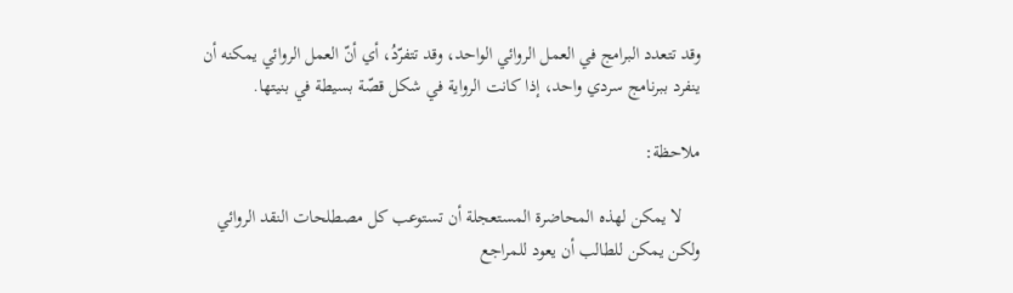وقد تتعدد البرامج في العمل الروائي الواحد، وقد تتفرّدُ، أي أنّ العمل الروائي يمكنه أن ينفرد ببرنامج سردي واحد، إذا كانت الرواية في شكل قصّة بسيطة في بنيتها.

ملاحظة:

    لا يمكن لهذه المحاضرة المستعجلة أن تستوعب كل مصطلحات النقد الروائي ولكن يمكن للطالب أن يعود للمراجع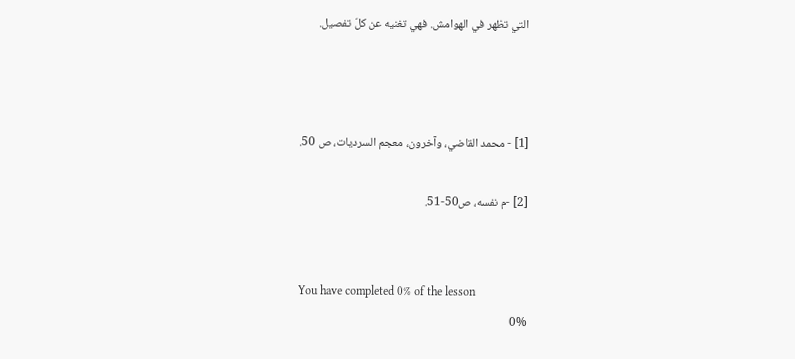التي تظهر في الهوامش. فهي تغنيه عن كلّ تفصيل.



[1] - محمد القاضي، وآخرون، معجم السرديات، ص 50.

[2] -م نفسه، ص50-51.


You have completed 0% of the lesson
0%